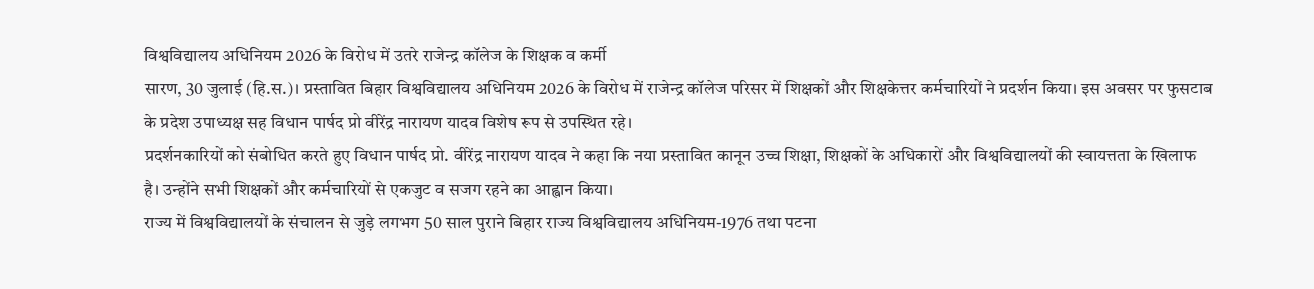विश्वविद्यालय अधिनियम 2026 के विरोध में उतरे राजेन्द्र कॉलेज के शिक्षक व कर्मी
सारण, 30 जुलाई (हि.स.)। प्रस्तावित बिहार विश्वविद्यालय अधिनियम 2026 के विरोध में राजेन्द्र कॉलेज परिसर में शिक्षकों और शिक्षकेत्तर कर्मचारियों ने प्रदर्शन किया। इस अवसर पर फुसटाब के प्रदेश उपाध्यक्ष सह विधान पार्षद प्रो वीरेंद्र नारायण यादव विशेष रूप से उपस्थित रहे।
प्रदर्शनकारियों को संबोधित करते हुए विधान पार्षद प्रो. वीरेंद्र नारायण यादव ने कहा कि नया प्रस्तावित कानून उच्च शिक्षा, शिक्षकों के अधिकारों और विश्वविद्यालयों की स्वायत्तता के खिलाफ है। उन्होंने सभी शिक्षकों और कर्मचारियों से एकजुट व सजग रहने का आह्वान किया।
राज्य में विश्वविद्यालयों के संचालन से जुड़े लगभग 50 साल पुराने बिहार राज्य विश्वविद्यालय अधिनियम-1976 तथा पटना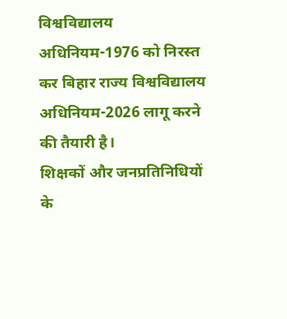विश्वविद्यालय अधिनियम-1976 को निरस्त कर बिहार राज्य विश्वविद्यालय अधिनियम-2026 लागू करने की तैयारी है।
शिक्षकों और जनप्रतिनिधियों के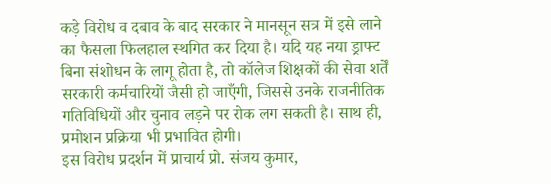कड़े विरोध व दबाव के बाद सरकार ने मानसून सत्र में इसे लाने का फैसला फिलहाल स्थगित कर दिया है। यदि यह नया ड्राफ्ट बिना संशोधन के लागू होता है, तो कॉलेज शिक्षकों की सेवा शर्तें सरकारी कर्मचारियों जैसी हो जाएँगी, जिससे उनके राजनीतिक गतिविधियों और चुनाव लड़ने पर रोक लग सकती है। साथ ही, प्रमोशन प्रक्रिया भी प्रभावित होगी।
इस विरोध प्रदर्शन में प्राचार्य प्रो. संजय कुमार,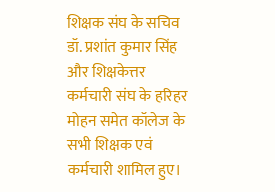शिक्षक संघ के सचिव डॉ. प्रशांत कुमार सिंह और शिक्षकेत्तर कर्मचारी संघ के हरिहर मोहन समेत कॉलेज के सभी शिक्षक एवं कर्मचारी शामिल हुए।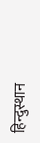हिन्दुस्थान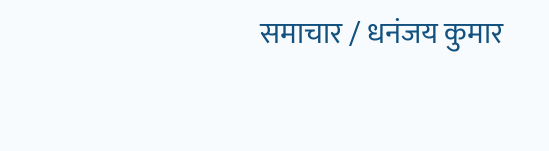समाचार / धनंजय कुमार